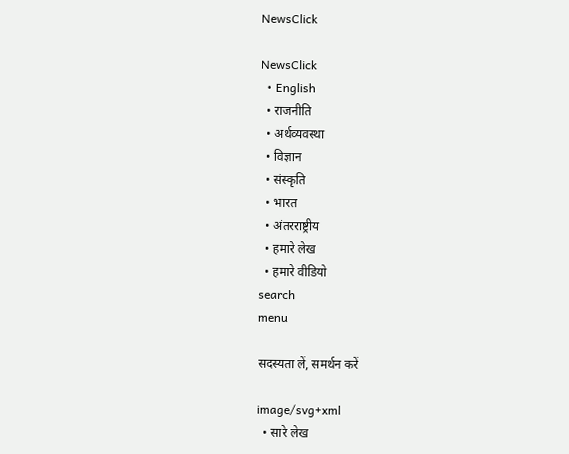NewsClick

NewsClick
  • English
  • राजनीति
  • अर्थव्यवस्था
  • विज्ञान
  • संस्कृति
  • भारत
  • अंतरराष्ट्रीय
  • हमारे लेख
  • हमारे वीडियो
search
menu

सदस्यता लें, समर्थन करें

image/svg+xml
  • सारे लेख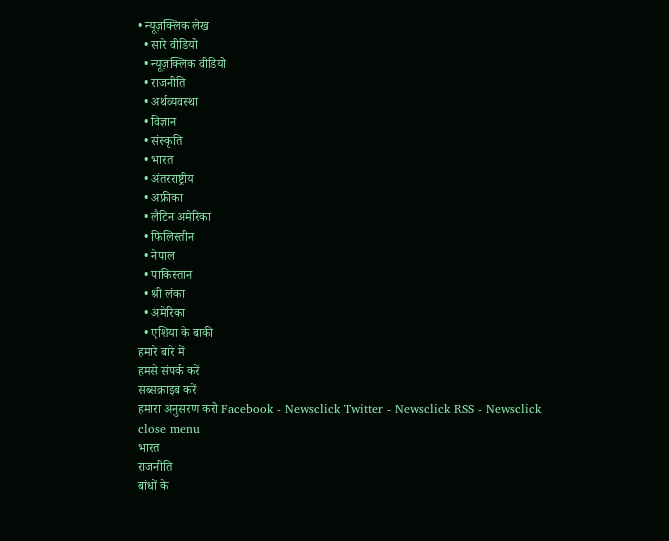• न्यूज़क्लिक लेख
  • सारे वीडियो
  • न्यूज़क्लिक वीडियो
  • राजनीति
  • अर्थव्यवस्था
  • विज्ञान
  • संस्कृति
  • भारत
  • अंतरराष्ट्रीय
  • अफ्रीका
  • लैटिन अमेरिका
  • फिलिस्तीन
  • नेपाल
  • पाकिस्तान
  • श्री लंका
  • अमेरिका
  • एशिया के बाकी
हमारे बारे में
हमसे संपर्क करें
सब्सक्राइब करें
हमारा अनुसरण करो Facebook - Newsclick Twitter - Newsclick RSS - Newsclick
close menu
भारत
राजनीति
बांधों के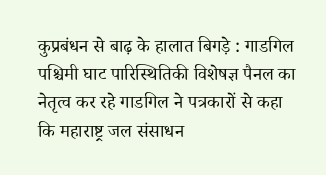कुप्रबंधन से बाढ़ के हालात बिगड़े : गाडगिल
पश्चिमी घाट पारिस्थितिकी विशेषज्ञ पैनल का नेतृत्व कर रहे गाडगिल ने पत्रकारों से कहा कि महाराष्ट्र जल संसाधन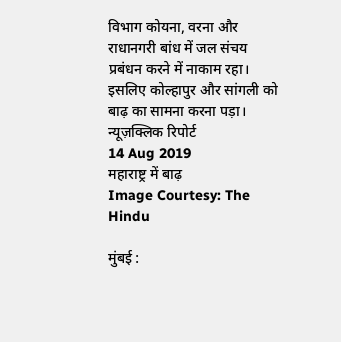विभाग कोयना, वरना और राधानगरी बांध में जल संचय प्रबंधन करने में नाकाम रहा। इसलिए कोल्हापुर और सांगली को बाढ़ का सामना करना पड़ा।
न्यूज़क्लिक रिपोर्ट
14 Aug 2019
महाराष्ट्र में बाढ़
Image Courtesy: The Hindu

मुंबई :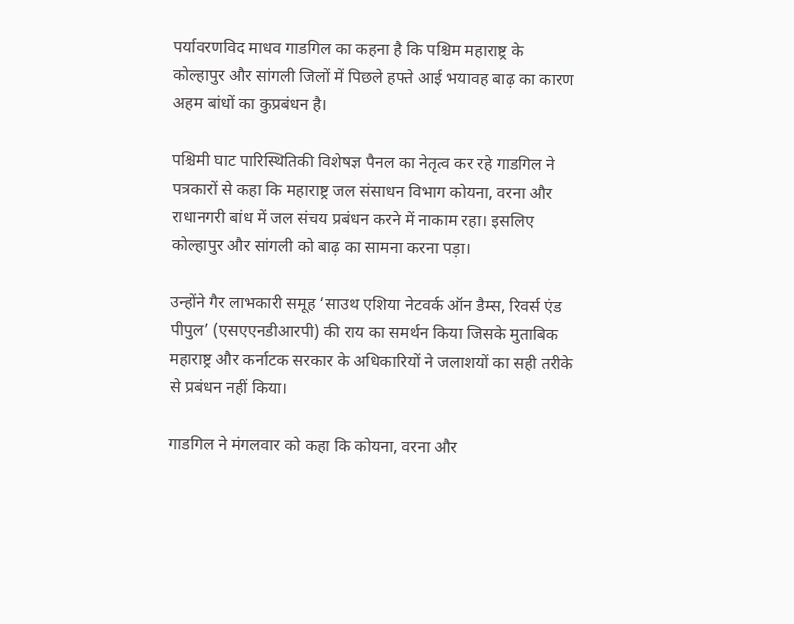पर्यावरणविद माधव गाडगिल का कहना है कि पश्चिम महाराष्ट्र के कोल्हापुर और सांगली जिलों में पिछले हफ्ते आई भयावह बाढ़ का कारण अहम बांधों का कुप्रबंधन है।

पश्चिमी घाट पारिस्थितिकी विशेषज्ञ पैनल का नेतृत्व कर रहे गाडगिल ने पत्रकारों से कहा कि महाराष्ट्र जल संसाधन विभाग कोयना, वरना और राधानगरी बांध में जल संचय प्रबंधन करने में नाकाम रहा। इसलिए कोल्हापुर और सांगली को बाढ़ का सामना करना पड़ा।

उन्होंने गैर लाभकारी समूह ‘साउथ एशिया नेटवर्क ऑन डैम्स, रिवर्स एंड पीपुल’ (एसएएनडीआरपी) की राय का समर्थन किया जिसके मुताबिक महाराष्ट्र और कर्नाटक सरकार के अधिकारियों ने जलाशयों का सही तरीके से प्रबंधन नहीं किया।

गाडगिल ने मंगलवार को कहा कि कोयना, वरना और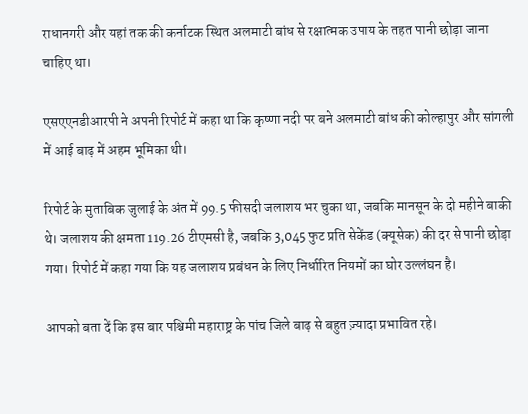राधानगरी और यहां तक की कर्नाटक स्थित अलमाटी बांध से रक्षात्मक उपाय के तहत पानी छोड़ा जाना चाहिए था।

एसएएनडीआरपी ने अपनी रिपोर्ट में कहा था कि कृष्णा नदी पर बने अलमाटी बांध की कोल्हापुर और सांगली में आई बाढ़ में अहम भूमिका थी।

रिपोर्ट के मुताबिक जुलाई के अंत में 99.5 फीसदी जलाशय भर चुका था, जबकि मानसून के दो महीने बाकी थे। जलाशय की क्षमता 119.26 टीएमसी है, जबकि 3,045 फुट प्रति सेकेंड (क्यूसेक) की दर से पानी छोड़ा गया। रिपोर्ट में कहा गया कि यह जलाशय प्रबंधन के लिए निर्धारित नियमों का घोर उल्लंघन है।

आपको बता दें कि इस बार पश्चिमी महाराष्ट्र के पांच जिले बाढ़ से बहुत ज़्यादा प्रभावित रहे।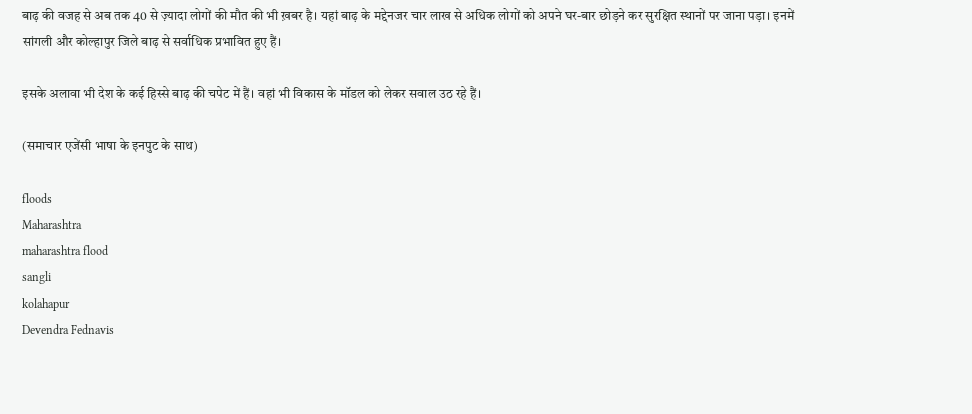बाढ़ की वजह से अब तक 40 से ज़्यादा लोगों की मौत की भी ख़बर है। यहां बाढ़ के मद्देनजर चार लाख से अधिक लोगों को अपने घर-बार छोड़ने कर सुरक्षित स्थानों पर जाना पड़ा। इनमें सांगली और कोल्हापुर जिले बाढ़ से सर्वाधिक प्रभावित हुए हैं।

इसके अलावा भी देश के कई हिस्से बाढ़ की चपेट में हैं। वहां भी विकास के मॉडल को लेकर सवाल उठ रहे हैं।

(समाचार एजेंसी भाषा के इनपुट के साथ)

floods
Maharashtra
maharashtra flood
sangli
kolahapur
Devendra Fednavis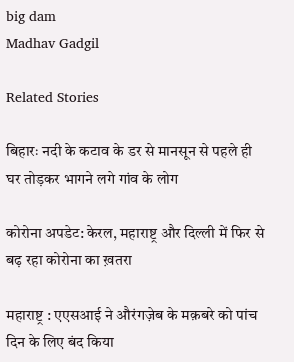big dam
Madhav Gadgil

Related Stories

बिहारः नदी के कटाव के डर से मानसून से पहले ही घर तोड़कर भागने लगे गांव के लोग

कोरोना अपडेट: केरल, महाराष्ट्र और दिल्ली में फिर से बढ़ रहा कोरोना का ख़तरा

महाराष्ट्र : एएसआई ने औरंगज़ेब के मक़बरे को पांच दिन के लिए बंद किया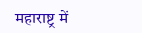महाराष्ट्र में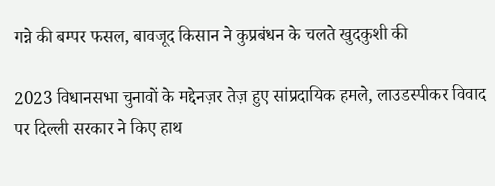गन्ने की बम्पर फसल, बावजूद किसान ने कुप्रबंधन के चलते खुदकुशी की

2023 विधानसभा चुनावों के मद्देनज़र तेज़ हुए सांप्रदायिक हमले, लाउडस्पीकर विवाद पर दिल्ली सरकार ने किए हाथ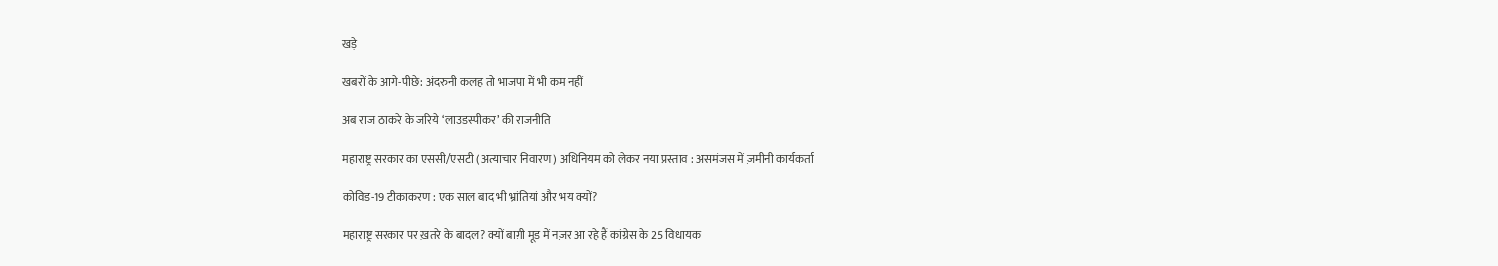खड़े

खबरों के आगे-पीछे: अंदरुनी कलह तो भाजपा में भी कम नहीं

अब राज ठाकरे के जरिये ‘लाउडस्पीकर’ की राजनीति

महाराष्ट्र सरकार का एससी/एसटी (अत्याचार निवारण) अधिनियम को लेकर नया प्रस्ताव : असमंजस में ज़मीनी कार्यकर्ता

कोविड-19 टीकाकरण : एक साल बाद भी भ्रांतियां और भय क्यों?

महाराष्ट्र सरकार पर ख़तरे के बादल? क्यों बाग़ी मूड में नज़र आ रहे हैं कांग्रेस के 25 विधायक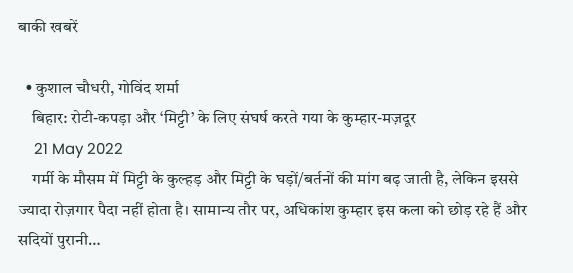बाकी खबरें

  • कुशाल चौधरी, गोविंद शर्मा
    बिहार: रोटी-कपड़ा और ‘मिट्टी’ के लिए संघर्ष करते गया के कुम्हार-मज़दूर
    21 May 2022
    गर्मी के मौसम में मिट्टी के कुल्हड़ और मिट्टी के घड़ों/बर्तनों की मांग बढ़ जाती है, लेकिन इससे ज्यादा रोज़गार पैदा नहीं होता है। सामान्य तौर पर, अधिकांश कुम्हार इस कला को छोड़ रहे हैं और सदियों पुरानी…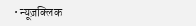• न्यूज़क्लिक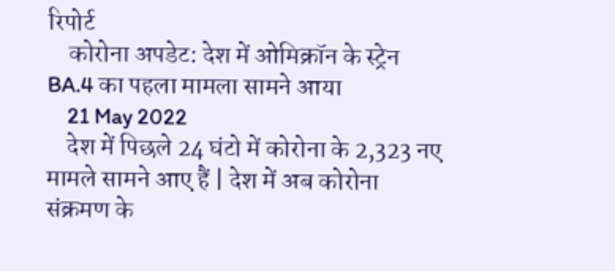रिपोर्ट
    कोरोना अपडेट: देश में ओमिक्रॉन के स्ट्रेन BA.4 का पहला मामला सामने आया
    21 May 2022
    देश में पिछले 24 घंटो में कोरोना के 2,323 नए मामले सामने आए हैं | देश में अब कोरोना संक्रमण के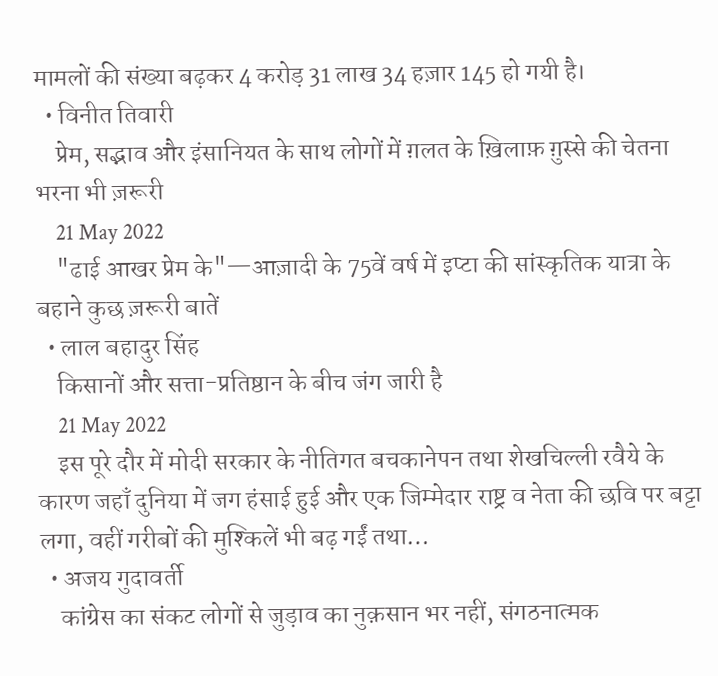मामलों की संख्या बढ़कर 4 करोड़ 31 लाख 34 हज़ार 145 हो गयी है।
  • विनीत तिवारी
    प्रेम, सद्भाव और इंसानियत के साथ लोगों में ग़लत के ख़िलाफ़ ग़ुस्से की चेतना भरना भी ज़रूरी
    21 May 2022
    "ढाई आखर प्रेम के"—आज़ादी के 75वें वर्ष में इप्टा की सांस्कृतिक यात्रा के बहाने कुछ ज़रूरी बातें
  • लाल बहादुर सिंह
    किसानों और सत्ता-प्रतिष्ठान के बीच जंग जारी है
    21 May 2022
    इस पूरे दौर में मोदी सरकार के नीतिगत बचकानेपन तथा शेखचिल्ली रवैये के कारण जहाँ दुनिया में जग हंसाई हुई और एक जिम्मेदार राष्ट्र व नेता की छवि पर बट्टा लगा, वहीं गरीबों की मुश्किलें भी बढ़ गईं तथा…
  • अजय गुदावर्ती
    कांग्रेस का संकट लोगों से जुड़ाव का नुक़सान भर नहीं, संगठनात्मक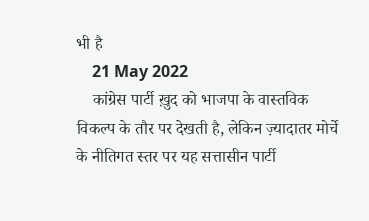भी है
    21 May 2022
    कांग्रेस पार्टी ख़ुद को भाजपा के वास्तविक विकल्प के तौर पर देखती है, लेकिन ज़्यादातर मोर्चे के नीतिगत स्तर पर यह सत्तासीन पार्टी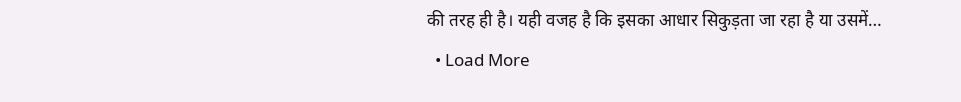की तरह ही है। यही वजह है कि इसका आधार सिकुड़ता जा रहा है या उसमें…
  • Load More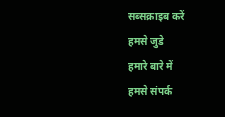सब्सक्राइब करें
हमसे जुडे
हमारे बारे में
हमसे संपर्क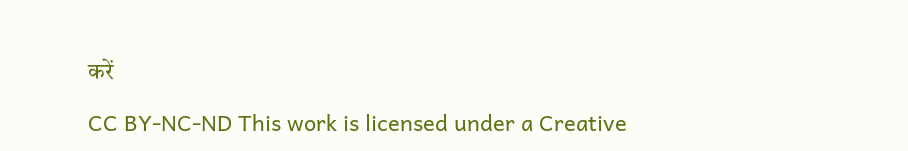करें

CC BY-NC-ND This work is licensed under a Creative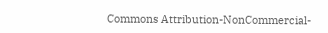Commons Attribution-NonCommercial-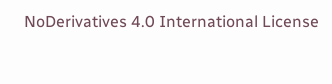NoDerivatives 4.0 International License